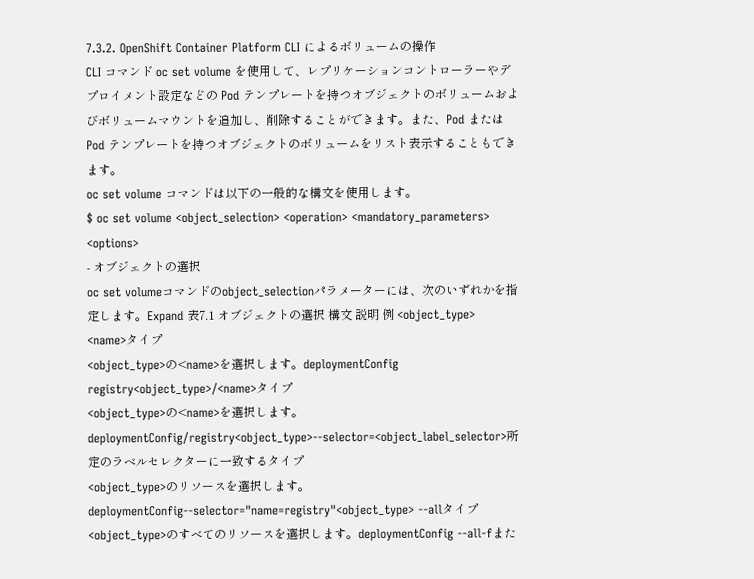7.3.2. OpenShift Container Platform CLI によるボリュームの操作
CLI コマンド oc set volume を使用して、レプリケーションコントローラーやデプロイメント設定などの Pod テンプレートを持つオブジェクトのボリュームおよびボリュームマウントを追加し、削除することができます。また、Pod または Pod テンプレートを持つオブジェクトのボリュームをリスト表示することもできます。
oc set volume コマンドは以下の一般的な構文を使用します。
$ oc set volume <object_selection> <operation> <mandatory_parameters> <options>
- オブジェクトの選択
oc set volumeコマンドのobject_selectionパラメーターには、次のいずれかを指定します。Expand 表7.1 オブジェクトの選択 構文 説明 例 <object_type> <name>タイプ
<object_type>の<name>を選択します。deploymentConfig registry<object_type>/<name>タイプ
<object_type>の<name>を選択します。deploymentConfig/registry<object_type>--selector=<object_label_selector>所定のラベルセレクターに一致するタイプ
<object_type>のリソースを選択します。deploymentConfig--selector="name=registry"<object_type> --allタイプ
<object_type>のすべてのリソースを選択します。deploymentConfig --all-fまた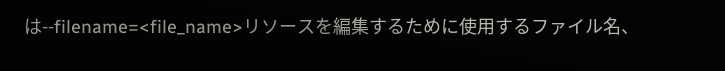は--filename=<file_name>リソースを編集するために使用するファイル名、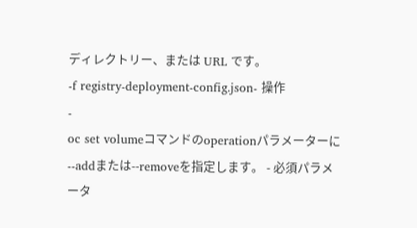ディレクトリー、または URL です。
-f registry-deployment-config.json- 操作
-
oc set volumeコマンドのoperationパラメーターに--addまたは--removeを指定します。 - 必須パラメータ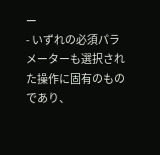ー
- いずれの必須パラメーターも選択された操作に固有のものであり、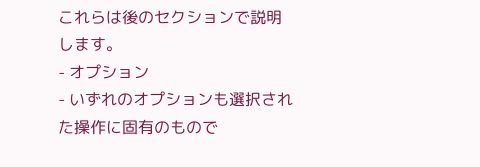これらは後のセクションで説明します。
- オプション
- いずれのオプションも選択された操作に固有のもので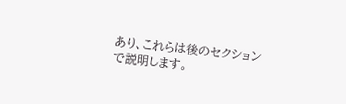あり、これらは後のセクションで説明します。